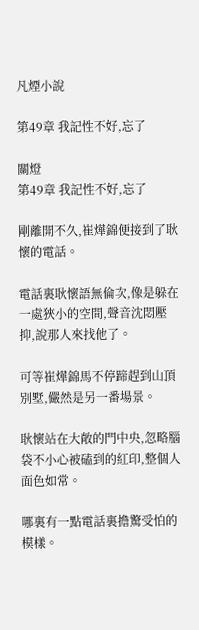凡煙小說

第49章 我記性不好,忘了

關燈
第49章 我記性不好,忘了

剛離開不久,崔燁錦便接到了耿懷的電話。

電話裏耿懷語無倫次,像是躲在一處狹小的空間,聲音沈悶壓抑,說那人來找他了。

可等崔燁錦馬不停蹄趕到山頂別墅,儼然是另一番場景。

耿懷站在大敞的門中央,忽略腦袋不小心被磕到的紅印,整個人面色如常。

哪裏有一點電話裏擔驚受怕的模樣。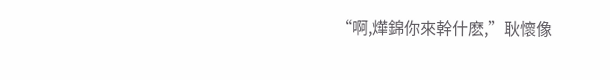“啊,燁錦你來幹什麽,”耿懷像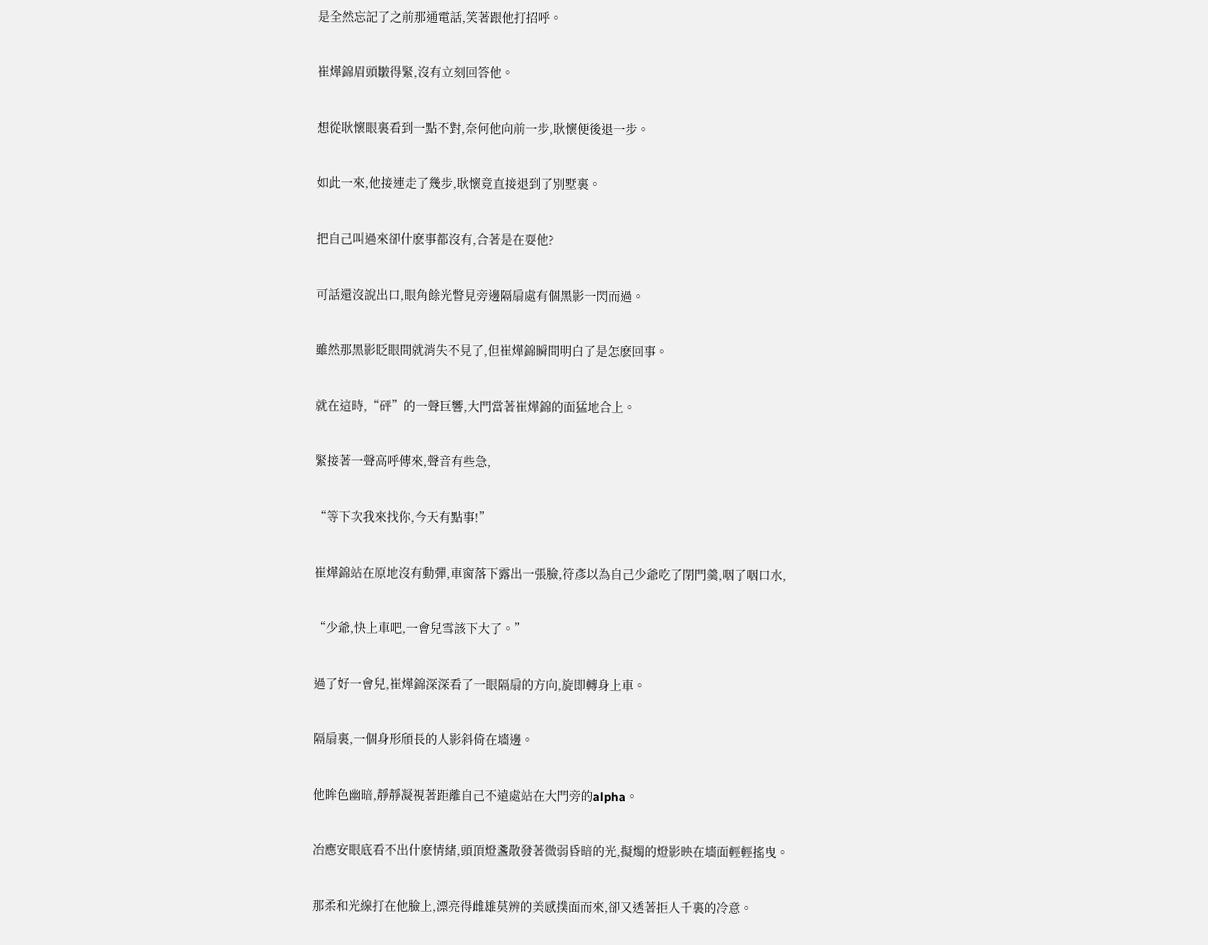是全然忘記了之前那通電話,笑著跟他打招呼。

崔燁錦眉頭皺得緊,沒有立刻回答他。

想從耿懷眼裏看到一點不對,奈何他向前一步,耿懷便後退一步。

如此一來,他接連走了幾步,耿懷竟直接退到了別墅裏。

把自己叫過來卻什麽事都沒有,合著是在耍他?

可話還沒說出口,眼角餘光瞥見旁邊隔扇處有個黑影一閃而過。

雖然那黑影眨眼間就消失不見了,但崔燁錦瞬間明白了是怎麽回事。

就在這時,“砰”的一聲巨響,大門當著崔燁錦的面猛地合上。

緊接著一聲高呼傳來,聲音有些急,

“等下次我來找你,今天有點事!”

崔燁錦站在原地沒有動彈,車窗落下露出一張臉,符彥以為自己少爺吃了閉門羹,咽了咽口水,

“少爺,快上車吧,一會兒雪該下大了。”

過了好一會兒,崔燁錦深深看了一眼隔扇的方向,旋即轉身上車。

隔扇裏,一個身形頎長的人影斜倚在墻邊。

他眸色幽暗,靜靜凝視著距離自己不遠處站在大門旁的alpha。

冶應安眼底看不出什麽情緒,頭頂燈盞散發著微弱昏暗的光,擬燭的燈影映在墻面輕輕搖曳。

那柔和光線打在他臉上,漂亮得雌雄莫辨的美感撲面而來,卻又透著拒人千裏的冷意。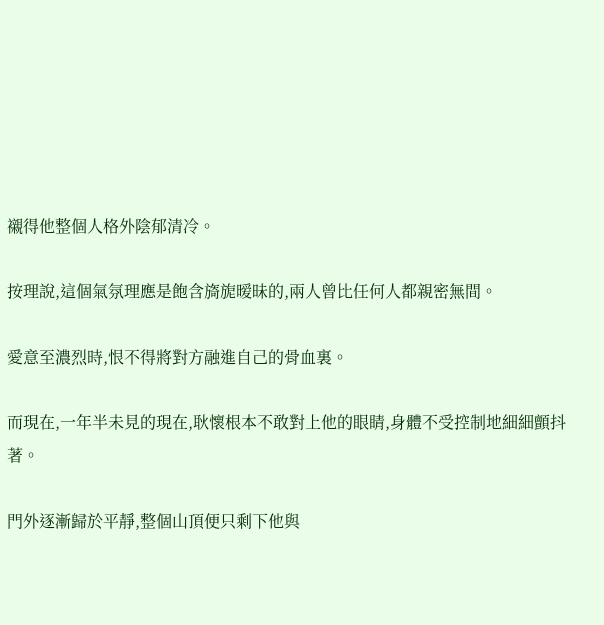襯得他整個人格外陰郁清冷。

按理說,這個氣氛理應是飽含旖旎暧昧的,兩人曾比任何人都親密無間。

愛意至濃烈時,恨不得將對方融進自己的骨血裏。

而現在,一年半未見的現在,耿懷根本不敢對上他的眼睛,身體不受控制地細細顫抖著。

門外逐漸歸於平靜,整個山頂便只剩下他與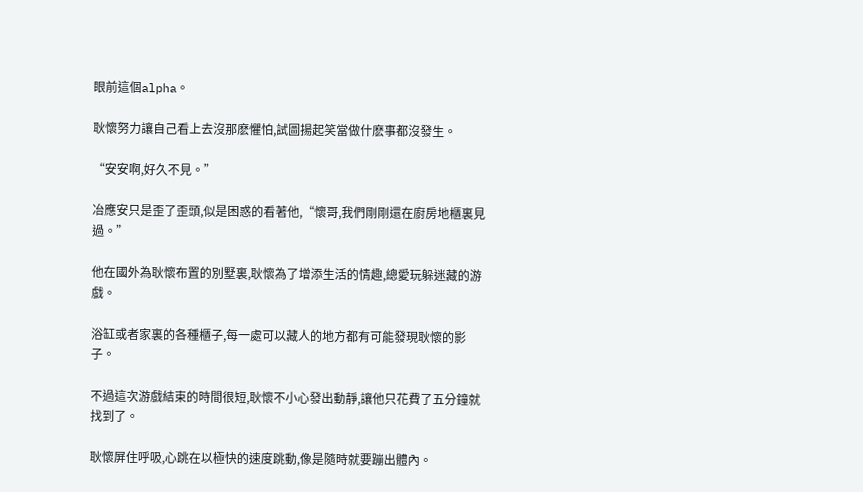眼前這個alpha。

耿懷努力讓自己看上去沒那麽懼怕,試圖揚起笑當做什麽事都沒發生。

“安安啊,好久不見。”

冶應安只是歪了歪頭,似是困惑的看著他,“懷哥,我們剛剛還在廚房地櫃裏見過。”

他在國外為耿懷布置的別墅裏,耿懷為了增添生活的情趣,總愛玩躲迷藏的游戲。

浴缸或者家裏的各種櫃子,每一處可以藏人的地方都有可能發現耿懷的影子。

不過這次游戲結束的時間很短,耿懷不小心發出動靜,讓他只花費了五分鐘就找到了。

耿懷屏住呼吸,心跳在以極快的速度跳動,像是隨時就要蹦出體內。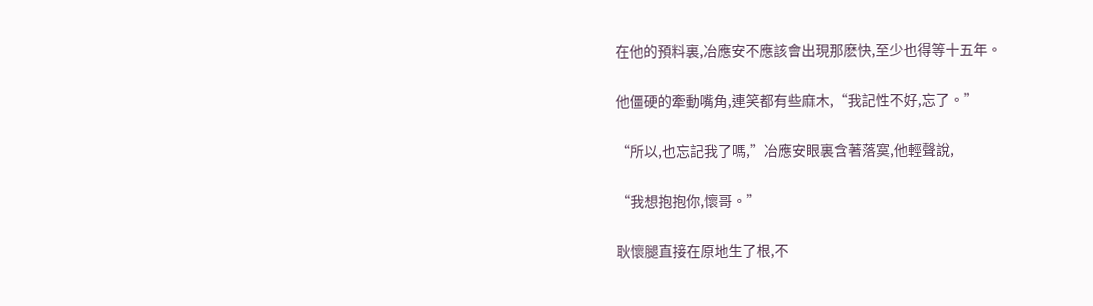在他的預料裏,冶應安不應該會出現那麽快,至少也得等十五年。

他僵硬的牽動嘴角,連笑都有些麻木,“我記性不好,忘了。”

“所以,也忘記我了嗎,”冶應安眼裏含著落寞,他輕聲說,

“我想抱抱你,懷哥。”

耿懷腿直接在原地生了根,不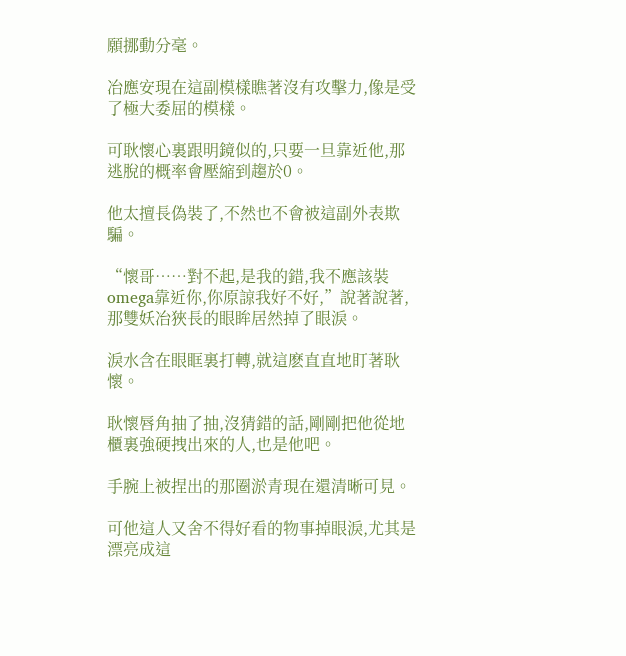願挪動分毫。

冶應安現在這副模樣瞧著沒有攻擊力,像是受了極大委屈的模樣。

可耿懷心裏跟明鏡似的,只要一旦靠近他,那逃脫的概率會壓縮到趨於0。

他太擅長偽裝了,不然也不會被這副外表欺騙。

“懷哥……對不起,是我的錯,我不應該裝omega靠近你,你原諒我好不好,”說著說著,那雙妖冶狹長的眼眸居然掉了眼淚。

淚水含在眼眶裏打轉,就這麽直直地盯著耿懷。

耿懷唇角抽了抽,沒猜錯的話,剛剛把他從地櫃裏強硬拽出來的人,也是他吧。

手腕上被捏出的那圈淤青現在還清晰可見。

可他這人又舍不得好看的物事掉眼淚,尤其是漂亮成這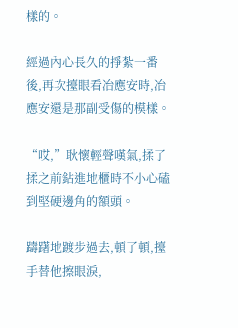樣的。

經過內心長久的掙紮一番後,再次擡眼看冶應安時,冶應安還是那副受傷的模樣。

“哎,”耿懷輕聲嘆氣,揉了揉之前鉆進地櫃時不小心磕到堅硬邊角的額頭。

躊躇地踱步過去,頓了頓,擡手替他擦眼淚,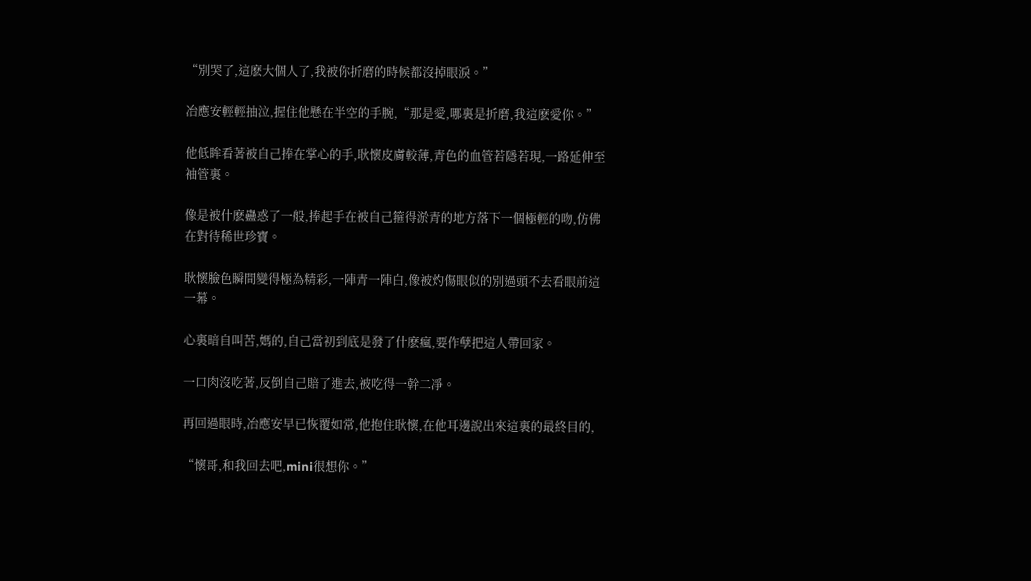“別哭了,這麽大個人了,我被你折磨的時候都沒掉眼淚。”

冶應安輕輕抽泣,握住他懸在半空的手腕,“那是愛,哪裏是折磨,我這麽愛你。”

他低眸看著被自己捧在掌心的手,耿懷皮膚較薄,青色的血管若隱若現,一路延伸至袖管裏。

像是被什麽蠱惑了一般,捧起手在被自己箍得淤青的地方落下一個極輕的吻,仿佛在對待稀世珍寶。

耿懷臉色瞬間變得極為精彩,一陣青一陣白,像被灼傷眼似的別過頭不去看眼前這一幕。

心裏暗自叫苦,媽的,自己當初到底是發了什麽瘋,要作孽把這人帶回家。

一口肉沒吃著,反倒自己賠了進去,被吃得一幹二凈。

再回過眼時,冶應安早已恢覆如常,他抱住耿懷,在他耳邊說出來這裏的最終目的,

“懷哥,和我回去吧,mini很想你。”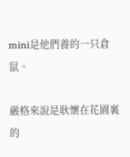mini是他們養的一只倉鼠。

嚴格來說是耿懷在花園裏的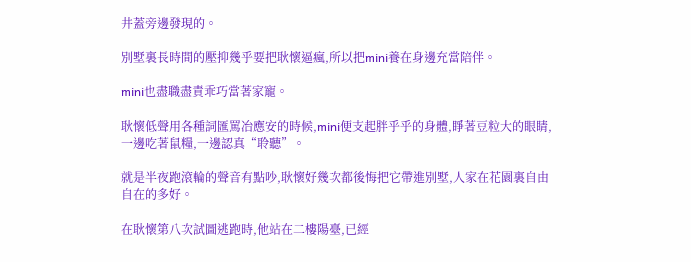井蓋旁邊發現的。

別墅裏長時間的壓抑幾乎要把耿懷逼瘋,所以把mini養在身邊充當陪伴。

mini也盡職盡責乖巧當著家寵。

耿懷低聲用各種詞匯罵冶應安的時候,mini便支起胖乎乎的身體,睜著豆粒大的眼睛,一邊吃著鼠糧,一邊認真“聆聽”。

就是半夜跑滾輪的聲音有點吵,耿懷好幾次都後悔把它帶進別墅,人家在花園裏自由自在的多好。

在耿懷第八次試圖逃跑時,他站在二樓陽臺,已經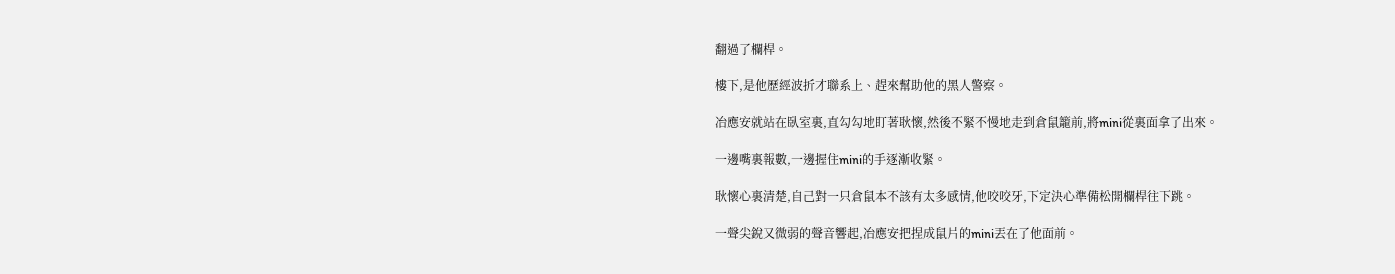翻過了欄桿。

樓下,是他歷經波折才聯系上、趕來幫助他的黑人警察。

冶應安就站在臥室裏,直勾勾地盯著耿懷,然後不緊不慢地走到倉鼠籠前,將mini從裏面拿了出來。

一邊嘴裏報數,一邊握住mini的手逐漸收緊。

耿懷心裏清楚,自己對一只倉鼠本不該有太多感情,他咬咬牙,下定決心準備松開欄桿往下跳。

一聲尖銳又微弱的聲音響起,冶應安把捏成鼠片的mini丟在了他面前。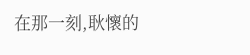在那一刻,耿懷的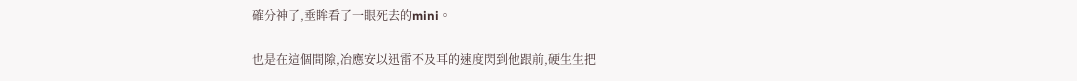確分神了,垂眸看了一眼死去的mini。

也是在這個間隙,冶應安以迅雷不及耳的速度閃到他跟前,硬生生把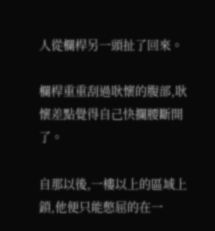人從欄桿另一頭扯了回來。

欄桿重重刮過耿懷的腹部,耿懷差點覺得自己快攔腰斷開了。

自那以後,一樓以上的區域上鎖,他便只能憋屈的在一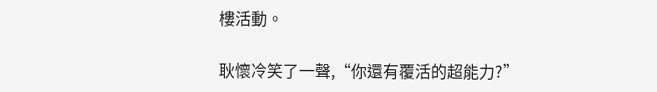樓活動。

耿懷冷笑了一聲,“你還有覆活的超能力?”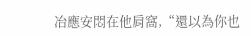冶應安悶在他肩窩,“還以為你也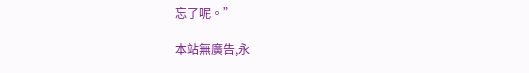忘了呢。”

本站無廣告,永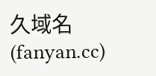久域名(fanyan.cc)